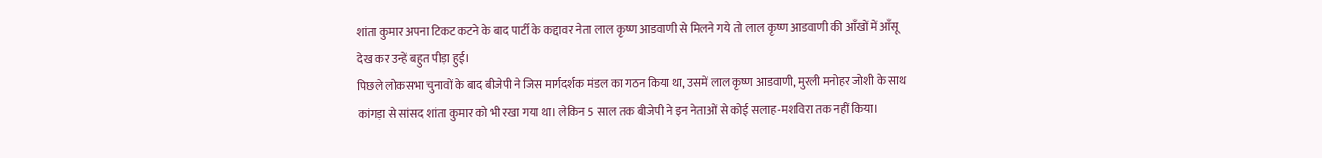शांता कुमार अपना टिकट कटने के बाद पार्टी के कद्दावर नेता लाल कृष्ण आडवाणी से मिलने गये तो लाल कृष्ण आडवाणी की आँखों में आँसू देख कर उन्हें बहुत पीड़ा हुई।
पिछले लोकसभा चुनावों के बाद बीजेपी ने जिस मार्गदर्शक मंडल का गठन किया था, उसमें लाल कृष्ण आडवाणी, मुरली मनोहर जोशी के साथ कांगड़ा से सांसद शांता कुमार को भी रखा गया था। लेकिन 5 साल तक बीजेपी ने इन नेताओं से कोई सलाह-मशविरा तक नहीं किया।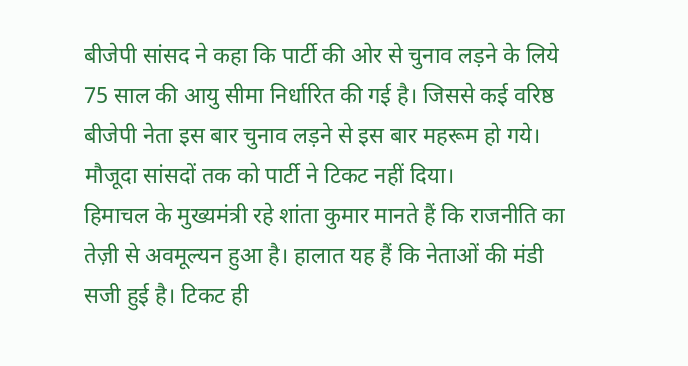बीजेपी सांसद ने कहा कि पार्टी की ओर से चुनाव लड़ने के लिये 75 साल की आयु सीमा निर्धारित की गई है। जिससे कई वरिष्ठ बीजेपी नेता इस बार चुनाव लड़ने से इस बार महरूम हो गये। मौजूदा सांसदों तक को पार्टी ने टिकट नहीं दिया।
हिमाचल के मुख्यमंत्री रहे शांता कुमार मानते हैं कि राजनीति का तेज़ी से अवमूल्यन हुआ है। हालात यह हैं कि नेताओं की मंडी सजी हुई है। टिकट ही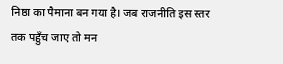निष्ठा का पैमाना बन गया है। जब राजनीति इस स्तर तक पहुँच जाए तो मन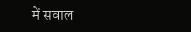में सवाल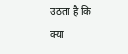उठता है कि क्या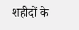शहीदों के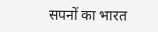सपनों का भारत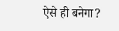ऐसे ही बनेगा?